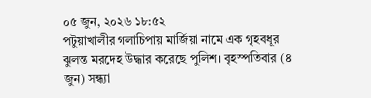০৫ জুন, ২০২৬ ১৮:৫২
পটুয়াখালীর গলাচিপায় মার্জিয়া নামে এক গৃহবধূর ঝুলন্ত মরদেহ উদ্ধার করেছে পুলিশ। বৃহস্পতিবার (৪ জুন) সন্ধ্যা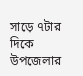সাড়ে ৭টার দিকে উপজেলার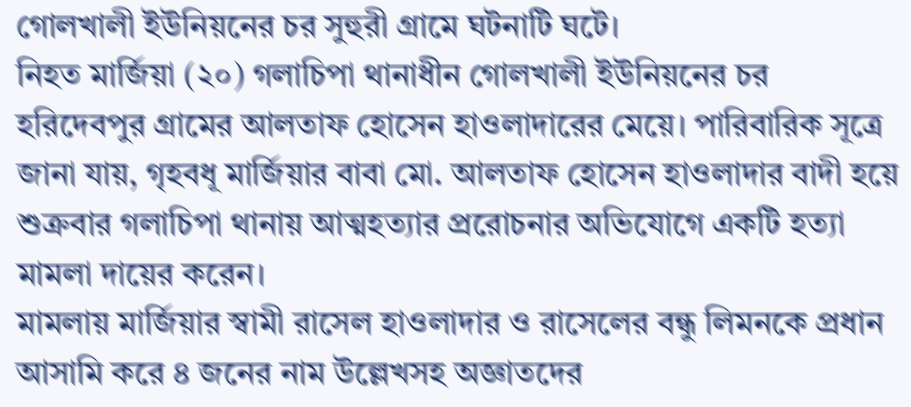গোলখালী ইউনিয়নের চর সুহুরী গ্রামে ঘটনাটি ঘটে।
নিহত মার্জিয়া (২০) গলাচিপা থানাধীন গোলখালী ইউনিয়নের চর হরিদেবপুর গ্রামের আলতাফ হোসেন হাওলাদারের মেয়ে। পারিবারিক সূত্রে জানা যায়, গৃহবধূ মার্জিয়ার বাবা মো. আলতাফ হোসেন হাওলাদার বাদী হয়ে শুক্রবার গলাচিপা থানায় আত্মহত্যার প্ররোচনার অভিযোগে একটি হত্যা মামলা দায়ের করেন।
মামলায় মার্জিয়ার স্বামী রাসেল হাওলাদার ও রাসেলের বন্ধু লিমনকে প্রধান আসামি করে ৪ জনের নাম উল্লেখসহ অজ্ঞাতদের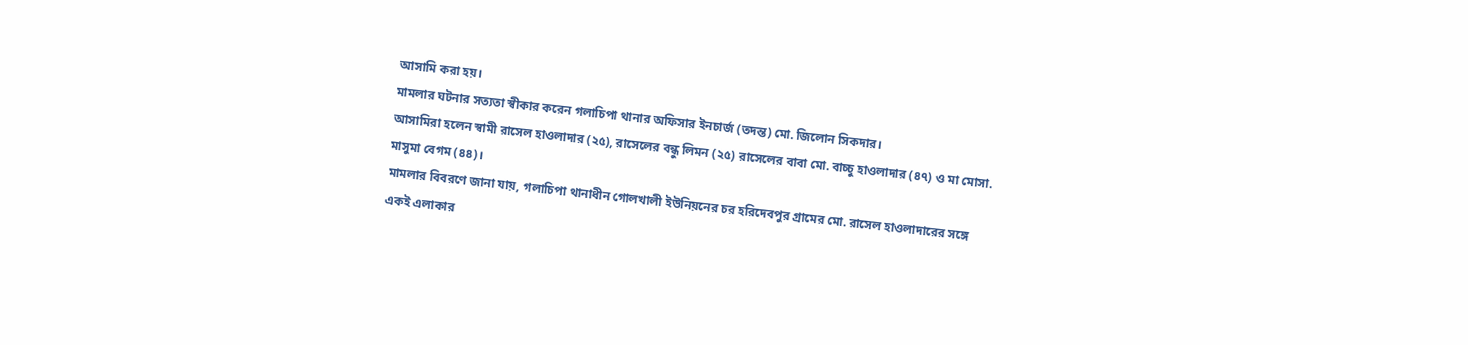আসামি করা হয়।
মামলার ঘটনার সত্যতা স্বীকার করেন গলাচিপা থানার অফিসার ইনচার্জ (তদন্ত) মো. জিলোন সিকদার।
আসামিরা হলেন স্বামী রাসেল হাওলাদার (২৫), রাসেলের বন্ধু লিমন (২৫) রাসেলের বাবা মো. বাচ্চু হাওলাদার (৪৭) ও মা মোসা. মাসুমা বেগম (৪৪)।
মামলার বিবরণে জানা যায়, গলাচিপা থানাধীন গোলখালী ইউনিয়নের চর হরিদেবপুর গ্রামের মো. রাসেল হাওলাদারের সঙ্গে একই এলাকার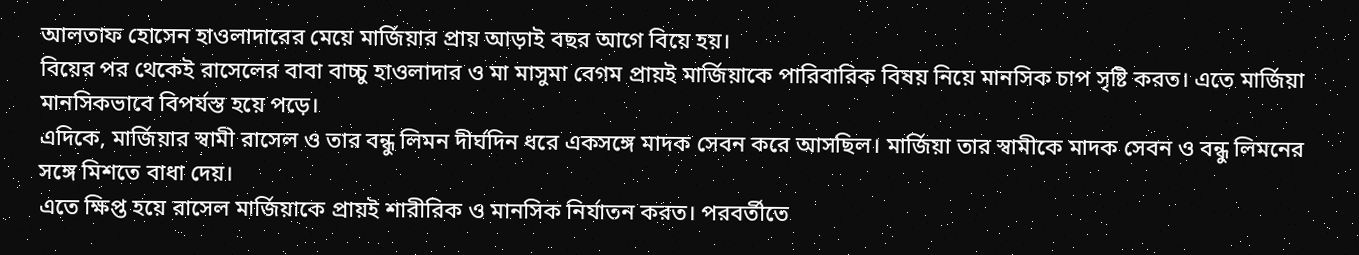আলতাফ হোসেন হাওলাদারের মেয়ে মার্জিয়ার প্রায় আড়াই বছর আগে বিয়ে হয়।
বিয়ের পর থেকেই রাসেলের বাবা বাচ্চু হাওলাদার ও মা মাসুমা বেগম প্রায়ই মার্জিয়াকে পারিবারিক বিষয় নিয়ে মানসিক চাপ সৃষ্টি করত। এতে মার্জিয়া মানসিকভাবে বিপর্যস্ত হয়ে পড়ে।
এদিকে, মার্জিয়ার স্বামী রাসেল ও তার বন্ধু লিমন দীর্ঘদিন ধরে একসঙ্গে মাদক সেবন করে আসছিল। মার্জিয়া তার স্বামীকে মাদক সেবন ও বন্ধু লিমনের সঙ্গে মিশতে বাধা দেয়।
এতে ক্ষিপ্ত হয়ে রাসেল মার্জিয়াকে প্রায়ই শারীরিক ও মানসিক নির্যাতন করত। পরবর্তীতে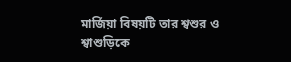মার্জিয়া বিষয়টি তার শ্বশুর ও শ্বাশুড়িকে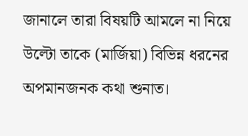জানালে তারা বিষয়টি আমলে না নিয়ে উল্টো তাকে (মার্জিয়া) বিভিন্ন ধরনের অপমানজনক কথা শুনাত।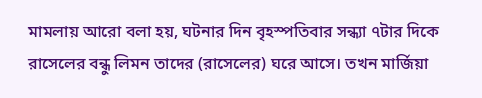মামলায় আরো বলা হয়, ঘটনার দিন বৃহস্পতিবার সন্ধ্যা ৭টার দিকে রাসেলের বন্ধু লিমন তাদের (রাসেলের) ঘরে আসে। তখন মার্জিয়া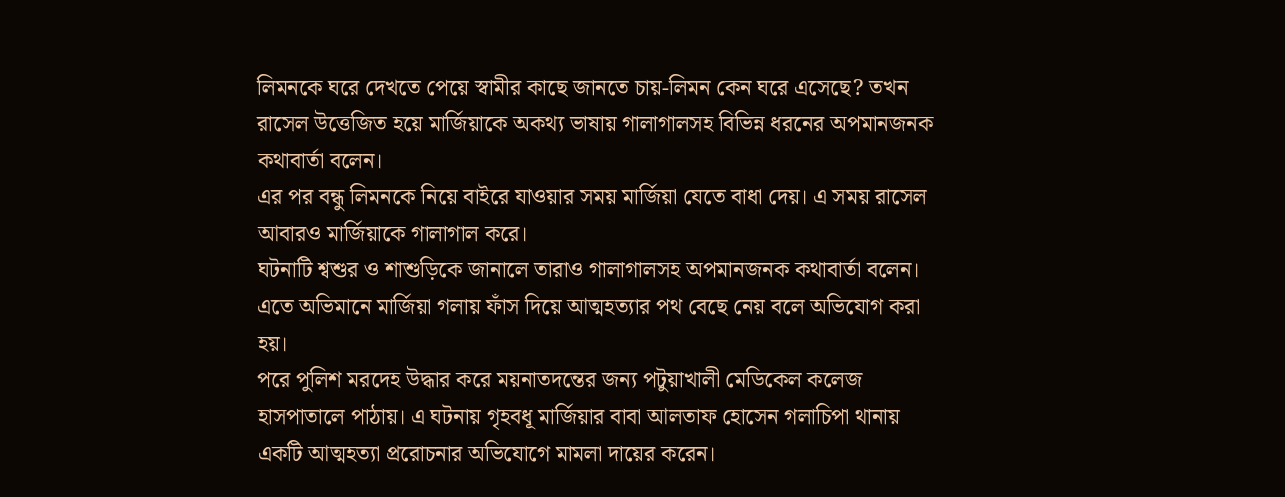লিমনকে ঘরে দেখতে পেয়ে স্বামীর কাছে জানতে চায়-লিমন কেন ঘরে এসেছে? তখন রাসেল উত্তেজিত হয়ে মার্জিয়াকে অকথ্য ভাষায় গালাগালসহ বিভিন্ন ধরনের অপমানজনক কথাবার্তা বলেন।
এর পর বন্ধু লিমনকে নিয়ে বাইরে যাওয়ার সময় মার্জিয়া যেতে বাধা দেয়। এ সময় রাসেল আবারও মার্জিয়াকে গালাগাল করে।
ঘটনাটি শ্বশুর ও শাশুড়িকে জানালে তারাও গালাগালসহ অপমানজনক কথাবার্তা বলেন। এতে অভিমানে মার্জিয়া গলায় ফাঁস দিয়ে আত্মহত্যার পথ বেছে নেয় বলে অভিযোগ করা হয়।
পরে পুলিশ মরদেহ উদ্ধার করে ময়নাতদন্তের জন্য পটুয়াখালী মেডিকেল কলেজ হাসপাতালে পাঠায়। এ ঘটনায় গৃহবধূ মার্জিয়ার বাবা আলতাফ হোসেন গলাচিপা থানায় একটি আত্মহত্যা প্ররোচনার অভিযোগে মামলা দায়ের করেন।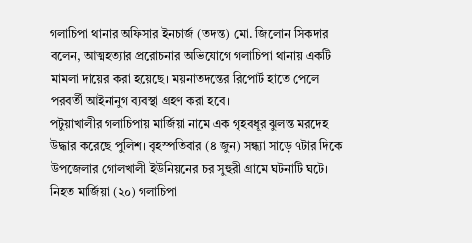গলাচিপা থানার অফিসার ইনচার্জ (তদন্ত) মো. জিলোন সিকদার বলেন, আত্মহত্যার প্ররোচনার অভিযোগে গলাচিপা থানায় একটি মামলা দায়ের করা হয়েছে। ময়নাতদন্তের রিপোর্ট হাতে পেলে পরবর্তী আইনানুগ ব্যবস্থা গ্রহণ করা হবে।
পটুয়াখালীর গলাচিপায় মার্জিয়া নামে এক গৃহবধূর ঝুলন্ত মরদেহ উদ্ধার করেছে পুলিশ। বৃহস্পতিবার (৪ জুন) সন্ধ্যা সাড়ে ৭টার দিকে উপজেলার গোলখালী ইউনিয়নের চর সুহুরী গ্রামে ঘটনাটি ঘটে।
নিহত মার্জিয়া (২০) গলাচিপা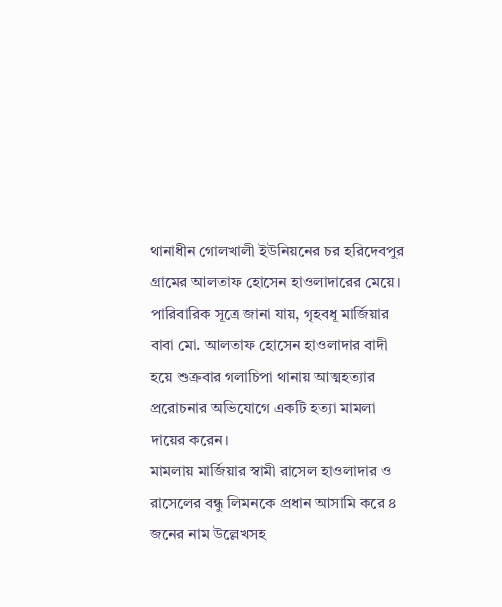থানাধীন গোলখালী ইউনিয়নের চর হরিদেবপুর গ্রামের আলতাফ হোসেন হাওলাদারের মেয়ে। পারিবারিক সূত্রে জানা যায়, গৃহবধূ মার্জিয়ার বাবা মো. আলতাফ হোসেন হাওলাদার বাদী হয়ে শুক্রবার গলাচিপা থানায় আত্মহত্যার প্ররোচনার অভিযোগে একটি হত্যা মামলা দায়ের করেন।
মামলায় মার্জিয়ার স্বামী রাসেল হাওলাদার ও রাসেলের বন্ধু লিমনকে প্রধান আসামি করে ৪ জনের নাম উল্লেখসহ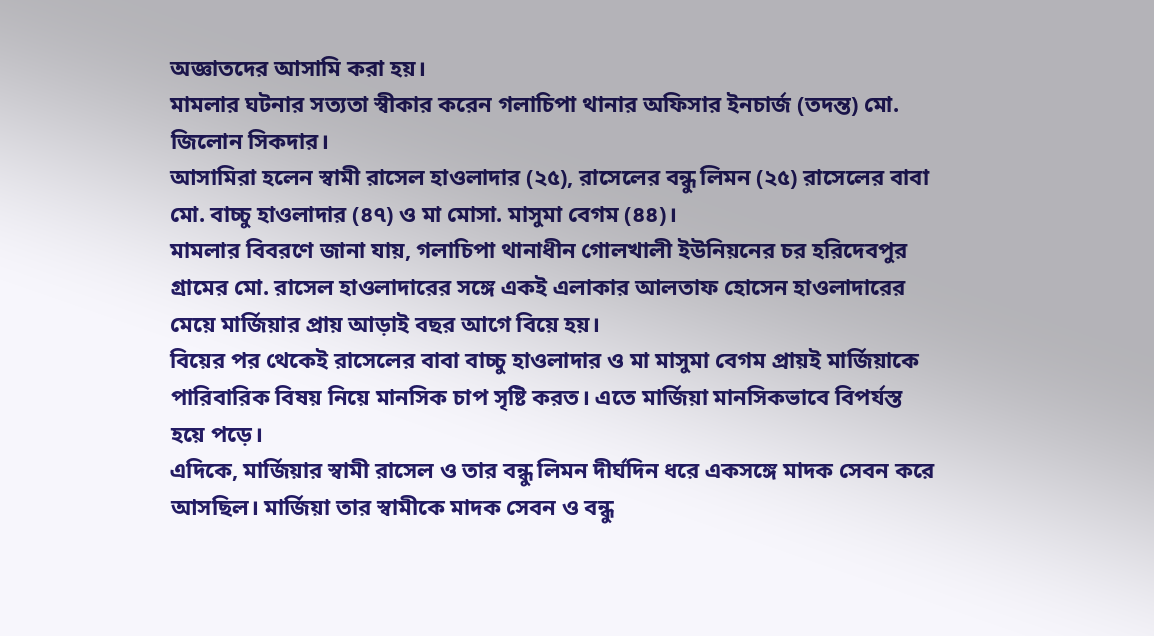অজ্ঞাতদের আসামি করা হয়।
মামলার ঘটনার সত্যতা স্বীকার করেন গলাচিপা থানার অফিসার ইনচার্জ (তদন্ত) মো. জিলোন সিকদার।
আসামিরা হলেন স্বামী রাসেল হাওলাদার (২৫), রাসেলের বন্ধু লিমন (২৫) রাসেলের বাবা মো. বাচ্চু হাওলাদার (৪৭) ও মা মোসা. মাসুমা বেগম (৪৪)।
মামলার বিবরণে জানা যায়, গলাচিপা থানাধীন গোলখালী ইউনিয়নের চর হরিদেবপুর গ্রামের মো. রাসেল হাওলাদারের সঙ্গে একই এলাকার আলতাফ হোসেন হাওলাদারের মেয়ে মার্জিয়ার প্রায় আড়াই বছর আগে বিয়ে হয়।
বিয়ের পর থেকেই রাসেলের বাবা বাচ্চু হাওলাদার ও মা মাসুমা বেগম প্রায়ই মার্জিয়াকে পারিবারিক বিষয় নিয়ে মানসিক চাপ সৃষ্টি করত। এতে মার্জিয়া মানসিকভাবে বিপর্যস্ত হয়ে পড়ে।
এদিকে, মার্জিয়ার স্বামী রাসেল ও তার বন্ধু লিমন দীর্ঘদিন ধরে একসঙ্গে মাদক সেবন করে আসছিল। মার্জিয়া তার স্বামীকে মাদক সেবন ও বন্ধু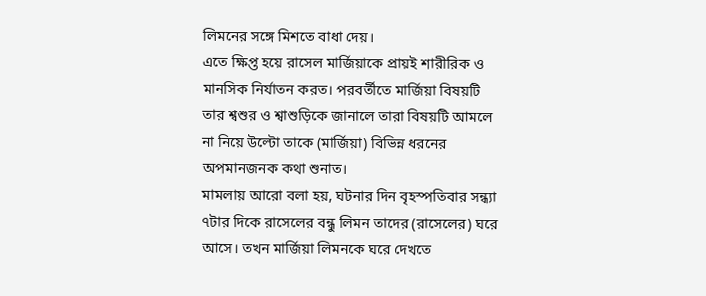লিমনের সঙ্গে মিশতে বাধা দেয়।
এতে ক্ষিপ্ত হয়ে রাসেল মার্জিয়াকে প্রায়ই শারীরিক ও মানসিক নির্যাতন করত। পরবর্তীতে মার্জিয়া বিষয়টি তার শ্বশুর ও শ্বাশুড়িকে জানালে তারা বিষয়টি আমলে না নিয়ে উল্টো তাকে (মার্জিয়া) বিভিন্ন ধরনের অপমানজনক কথা শুনাত।
মামলায় আরো বলা হয়, ঘটনার দিন বৃহস্পতিবার সন্ধ্যা ৭টার দিকে রাসেলের বন্ধু লিমন তাদের (রাসেলের) ঘরে আসে। তখন মার্জিয়া লিমনকে ঘরে দেখতে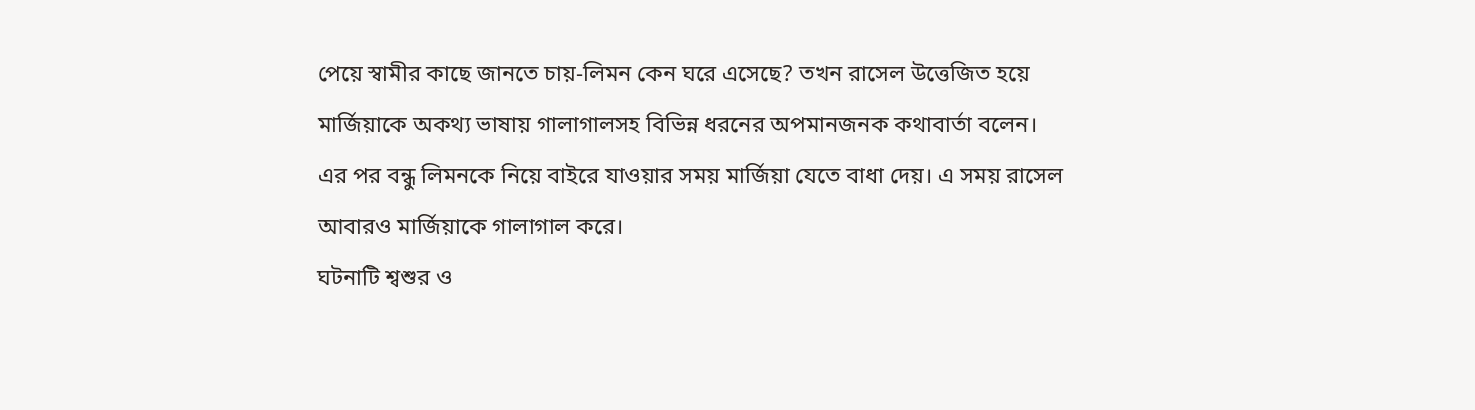পেয়ে স্বামীর কাছে জানতে চায়-লিমন কেন ঘরে এসেছে? তখন রাসেল উত্তেজিত হয়ে মার্জিয়াকে অকথ্য ভাষায় গালাগালসহ বিভিন্ন ধরনের অপমানজনক কথাবার্তা বলেন।
এর পর বন্ধু লিমনকে নিয়ে বাইরে যাওয়ার সময় মার্জিয়া যেতে বাধা দেয়। এ সময় রাসেল আবারও মার্জিয়াকে গালাগাল করে।
ঘটনাটি শ্বশুর ও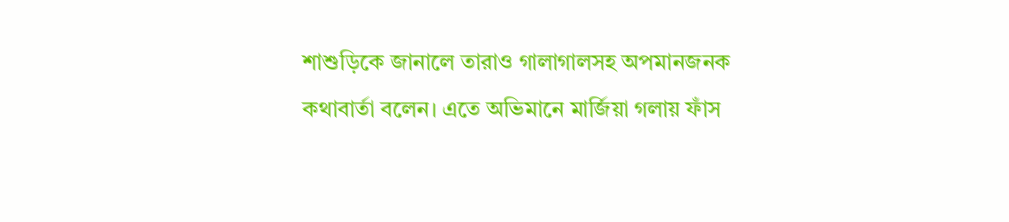শাশুড়িকে জানালে তারাও গালাগালসহ অপমানজনক কথাবার্তা বলেন। এতে অভিমানে মার্জিয়া গলায় ফাঁস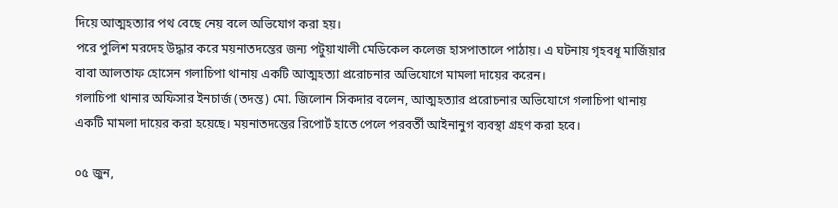দিয়ে আত্মহত্যার পথ বেছে নেয় বলে অভিযোগ করা হয়।
পরে পুলিশ মরদেহ উদ্ধার করে ময়নাতদন্তের জন্য পটুয়াখালী মেডিকেল কলেজ হাসপাতালে পাঠায়। এ ঘটনায় গৃহবধূ মার্জিয়ার বাবা আলতাফ হোসেন গলাচিপা থানায় একটি আত্মহত্যা প্ররোচনার অভিযোগে মামলা দায়ের করেন।
গলাচিপা থানার অফিসার ইনচার্জ (তদন্ত) মো. জিলোন সিকদার বলেন, আত্মহত্যার প্ররোচনার অভিযোগে গলাচিপা থানায় একটি মামলা দায়ের করা হয়েছে। ময়নাতদন্তের রিপোর্ট হাতে পেলে পরবর্তী আইনানুগ ব্যবস্থা গ্রহণ করা হবে।

০৫ জুন,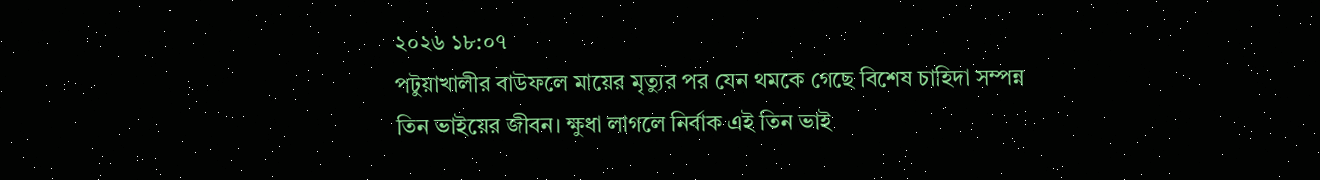২০২৬ ১৮:০৭
পটুয়াখালীর বাউফলে মায়ের মৃত্যুর পর যেন থমকে গেছে বিশেষ চাহিদা সম্পন্ন তিন ভাইয়ের জীবন। ক্ষুধা লাগলে নির্বাক এই তিন ভাই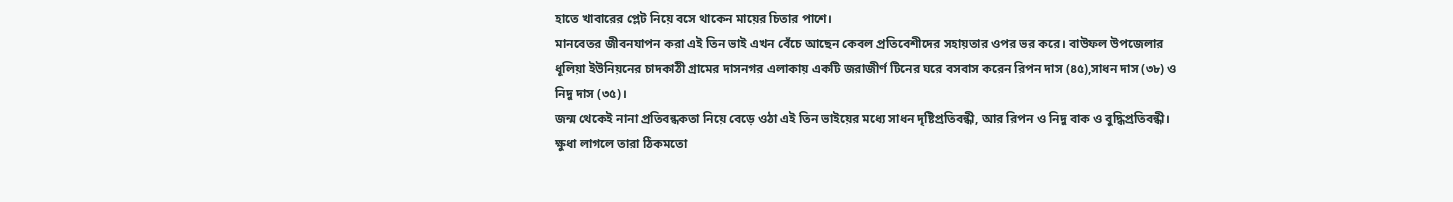হাতে খাবারের প্লেট নিয়ে বসে থাকেন মায়ের চিতার পাশে।
মানবেতর জীবনযাপন করা এই তিন ভাই এখন বেঁচে আছেন কেবল প্রতিবেশীদের সহায়তার ওপর ভর করে। বাউফল উপজেলার ধূলিয়া ইউনিয়নের চাদকাঠী গ্রামের দাসনগর এলাকায় একটি জরাজীর্ণ টিনের ঘরে বসবাস করেন রিপন দাস (৪৫),সাধন দাস (৩৮) ও নিদু দাস (৩৫)।
জন্ম থেকেই নানা প্রতিবন্ধকতা নিয়ে বেড়ে ওঠা এই তিন ভাইয়ের মধ্যে সাধন দৃষ্টিপ্রতিবন্ধী, আর রিপন ও নিদু বাক ও বুদ্ধিপ্রতিবন্ধী। ক্ষুধা লাগলে তারা ঠিকমতো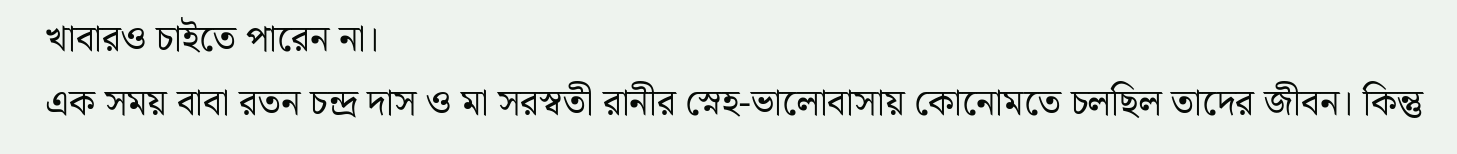খাবারও চাইতে পারেন না।
এক সময় বাবা রতন চন্দ্র দাস ও মা সরস্বতী রানীর স্নেহ-ভালোবাসায় কোনোমতে চলছিল তাদের জীবন। কিন্তু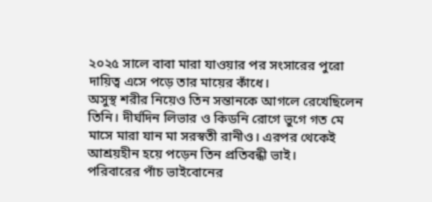২০২৫ সালে বাবা মারা যাওয়ার পর সংসারের পুরো দায়িত্ব এসে পড়ে তার মায়ের কাঁধে।
অসুস্থ শরীর নিয়েও তিন সন্তানকে আগলে রেখেছিলেন তিনি। দীর্ঘদিন লিভার ও কিডনি রোগে ভুগে গত মে মাসে মারা যান মা সরস্বতী রানীও। এরপর থেকেই আশ্রয়হীন হয়ে পড়েন তিন প্রতিবন্ধী ভাই।
পরিবারের পাঁচ ভাইবোনের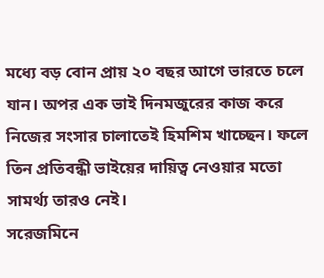মধ্যে বড় বোন প্রায় ২০ বছর আগে ভারতে চলে যান। অপর এক ভাই দিনমজুরের কাজ করে নিজের সংসার চালাতেই হিমশিম খাচ্ছেন। ফলে তিন প্রতিবন্ধী ভাইয়ের দায়িত্ব নেওয়ার মতো সামর্থ্য তারও নেই।
সরেজমিনে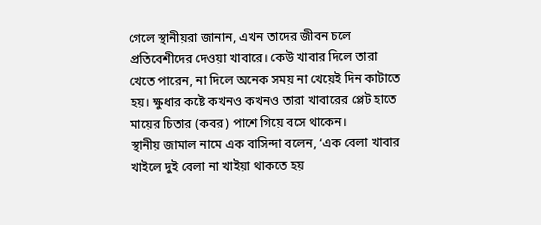গেলে স্থানীয়রা জানান, এখন তাদের জীবন চলে প্রতিবেশীদের দেওয়া খাবারে। কেউ খাবার দিলে তারা খেতে পারেন, না দিলে অনেক সময় না খেয়েই দিন কাটাতে হয়। ক্ষুধার কষ্টে কখনও কখনও তারা খাবারের প্লেট হাতে মায়ের চিতার (কবর) পাশে গিয়ে বসে থাকেন।
স্থানীয় জামাল নামে এক বাসিন্দা বলেন, ‘এক বেলা খাবার খাইলে দুই বেলা না খাইয়া থাকতে হয়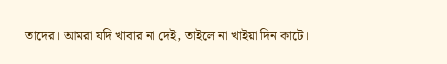তাদের। আমরা যদি খাবার না দেই, তাইলে না খাইয়া দিন কাটে।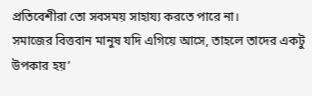প্রতিবেশীরা তো সবসময় সাহায্য করতে পারে না।
সমাজের বিত্তবান মানুষ যদি এগিয়ে আসে, তাহলে তাদের একটু উপকার হয়’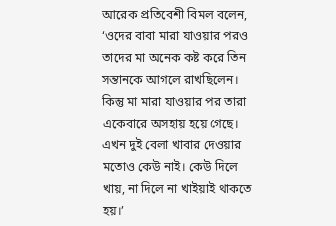আরেক প্রতিবেশী বিমল বলেন, ‘ওদের বাবা মারা যাওয়ার পরও তাদের মা অনেক কষ্ট করে তিন সন্তানকে আগলে রাখছিলেন।
কিন্তু মা মারা যাওয়ার পর তারা একেবারে অসহায় হয়ে গেছে। এখন দুই বেলা খাবার দেওয়ার মতোও কেউ নাই। কেউ দিলে খায়, না দিলে না খাইয়াই থাকতে হয়।’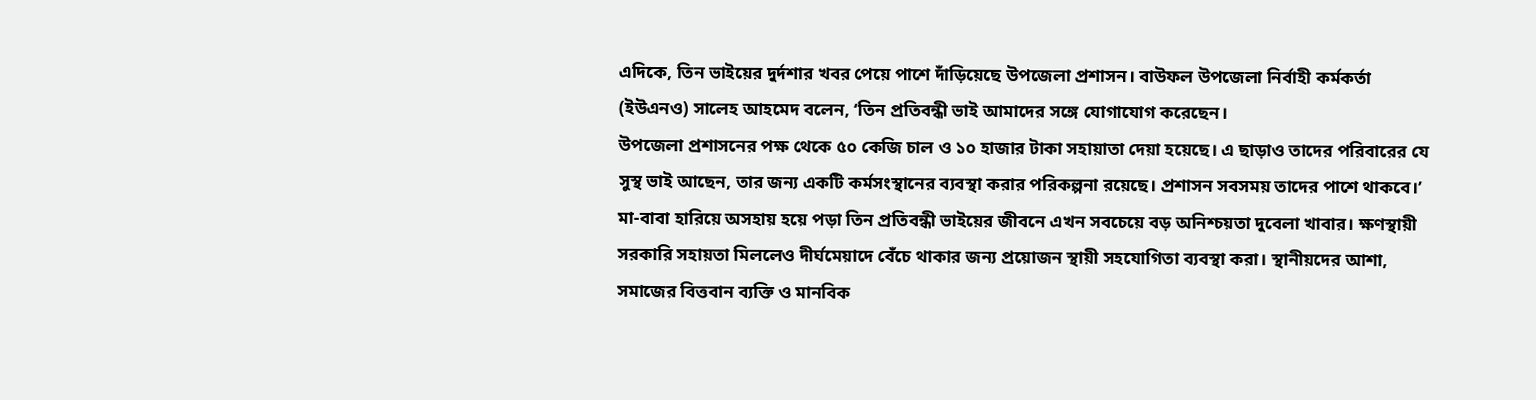এদিকে, তিন ভাইয়ের দুর্দশার খবর পেয়ে পাশে দাঁড়িয়েছে উপজেলা প্রশাসন। বাউফল উপজেলা নির্বাহী কর্মকর্তা (ইউএনও) সালেহ আহমেদ বলেন, ‘তিন প্রতিবন্ধী ভাই আমাদের সঙ্গে যোগাযোগ করেছেন।
উপজেলা প্রশাসনের পক্ষ থেকে ৫০ কেজি চাল ও ১০ হাজার টাকা সহায়াতা দেয়া হয়েছে। এ ছাড়াও তাদের পরিবারের যে সুস্থ ভাই আছেন, তার জন্য একটি কর্মসংস্থানের ব্যবস্থা করার পরিকল্পনা রয়েছে। প্রশাসন সবসময় তাদের পাশে থাকবে।’
মা-বাবা হারিয়ে অসহায় হয়ে পড়া তিন প্রতিবন্ধী ভাইয়ের জীবনে এখন সবচেয়ে বড় অনিশ্চয়তা দুবেলা খাবার। ক্ষণস্থায়ী সরকারি সহায়তা মিললেও দীর্ঘমেয়াদে বেঁচে থাকার জন্য প্রয়োজন স্থায়ী সহযোগিতা ব্যবস্থা করা। স্থানীয়দের আশা, সমাজের বিত্তবান ব্যক্তি ও মানবিক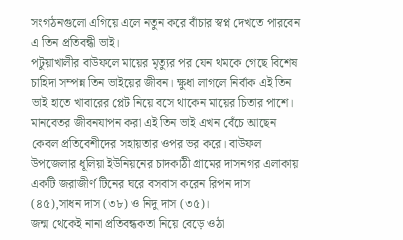সংগঠনগুলো এগিয়ে এলে নতুন করে বাঁচার স্বপ্ন দেখতে পারবেন এ তিন প্রতিবন্ধী ভাই।
পটুয়াখালীর বাউফলে মায়ের মৃত্যুর পর যেন থমকে গেছে বিশেষ চাহিদা সম্পন্ন তিন ভাইয়ের জীবন। ক্ষুধা লাগলে নির্বাক এই তিন ভাই হাতে খাবারের প্লেট নিয়ে বসে থাকেন মায়ের চিতার পাশে।
মানবেতর জীবনযাপন করা এই তিন ভাই এখন বেঁচে আছেন কেবল প্রতিবেশীদের সহায়তার ওপর ভর করে। বাউফল উপজেলার ধূলিয়া ইউনিয়নের চাদকাঠী গ্রামের দাসনগর এলাকায় একটি জরাজীর্ণ টিনের ঘরে বসবাস করেন রিপন দাস (৪৫),সাধন দাস (৩৮) ও নিদু দাস (৩৫)।
জন্ম থেকেই নানা প্রতিবন্ধকতা নিয়ে বেড়ে ওঠা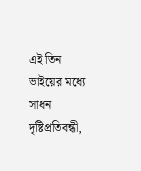এই তিন ভাইয়ের মধ্যে সাধন দৃষ্টিপ্রতিবন্ধী,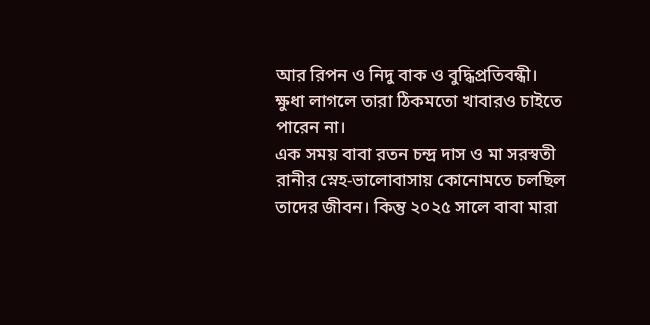আর রিপন ও নিদু বাক ও বুদ্ধিপ্রতিবন্ধী। ক্ষুধা লাগলে তারা ঠিকমতো খাবারও চাইতে পারেন না।
এক সময় বাবা রতন চন্দ্র দাস ও মা সরস্বতী রানীর স্নেহ-ভালোবাসায় কোনোমতে চলছিল তাদের জীবন। কিন্তু ২০২৫ সালে বাবা মারা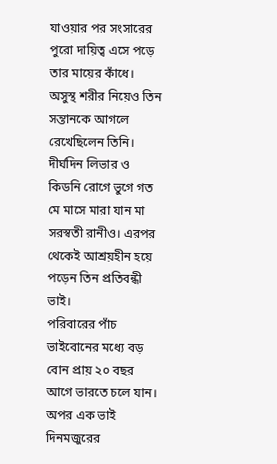যাওয়ার পর সংসারের পুরো দায়িত্ব এসে পড়ে তার মায়ের কাঁধে।
অসুস্থ শরীর নিয়েও তিন সন্তানকে আগলে রেখেছিলেন তিনি। দীর্ঘদিন লিভার ও কিডনি রোগে ভুগে গত মে মাসে মারা যান মা সরস্বতী রানীও। এরপর থেকেই আশ্রয়হীন হয়ে পড়েন তিন প্রতিবন্ধী ভাই।
পরিবারের পাঁচ ভাইবোনের মধ্যে বড় বোন প্রায় ২০ বছর আগে ভারতে চলে যান। অপর এক ভাই দিনমজুরের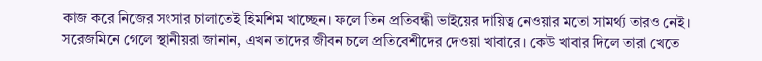কাজ করে নিজের সংসার চালাতেই হিমশিম খাচ্ছেন। ফলে তিন প্রতিবন্ধী ভাইয়ের দায়িত্ব নেওয়ার মতো সামর্থ্য তারও নেই।
সরেজমিনে গেলে স্থানীয়রা জানান, এখন তাদের জীবন চলে প্রতিবেশীদের দেওয়া খাবারে। কেউ খাবার দিলে তারা খেতে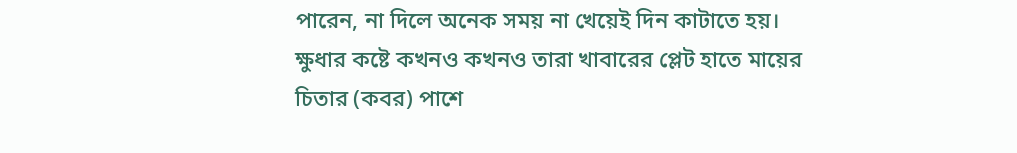পারেন, না দিলে অনেক সময় না খেয়েই দিন কাটাতে হয়। ক্ষুধার কষ্টে কখনও কখনও তারা খাবারের প্লেট হাতে মায়ের চিতার (কবর) পাশে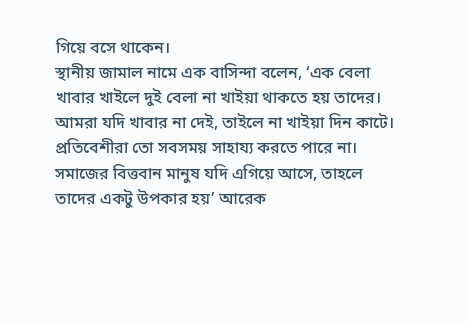গিয়ে বসে থাকেন।
স্থানীয় জামাল নামে এক বাসিন্দা বলেন, ‘এক বেলা খাবার খাইলে দুই বেলা না খাইয়া থাকতে হয় তাদের। আমরা যদি খাবার না দেই, তাইলে না খাইয়া দিন কাটে। প্রতিবেশীরা তো সবসময় সাহায্য করতে পারে না।
সমাজের বিত্তবান মানুষ যদি এগিয়ে আসে, তাহলে তাদের একটু উপকার হয়’ আরেক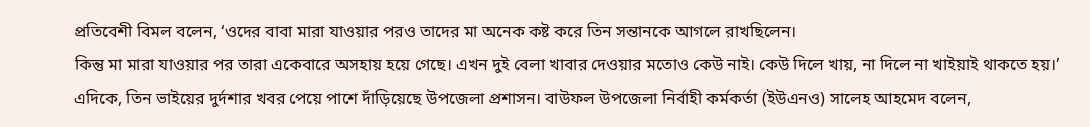প্রতিবেশী বিমল বলেন, ‘ওদের বাবা মারা যাওয়ার পরও তাদের মা অনেক কষ্ট করে তিন সন্তানকে আগলে রাখছিলেন।
কিন্তু মা মারা যাওয়ার পর তারা একেবারে অসহায় হয়ে গেছে। এখন দুই বেলা খাবার দেওয়ার মতোও কেউ নাই। কেউ দিলে খায়, না দিলে না খাইয়াই থাকতে হয়।’
এদিকে, তিন ভাইয়ের দুর্দশার খবর পেয়ে পাশে দাঁড়িয়েছে উপজেলা প্রশাসন। বাউফল উপজেলা নির্বাহী কর্মকর্তা (ইউএনও) সালেহ আহমেদ বলেন,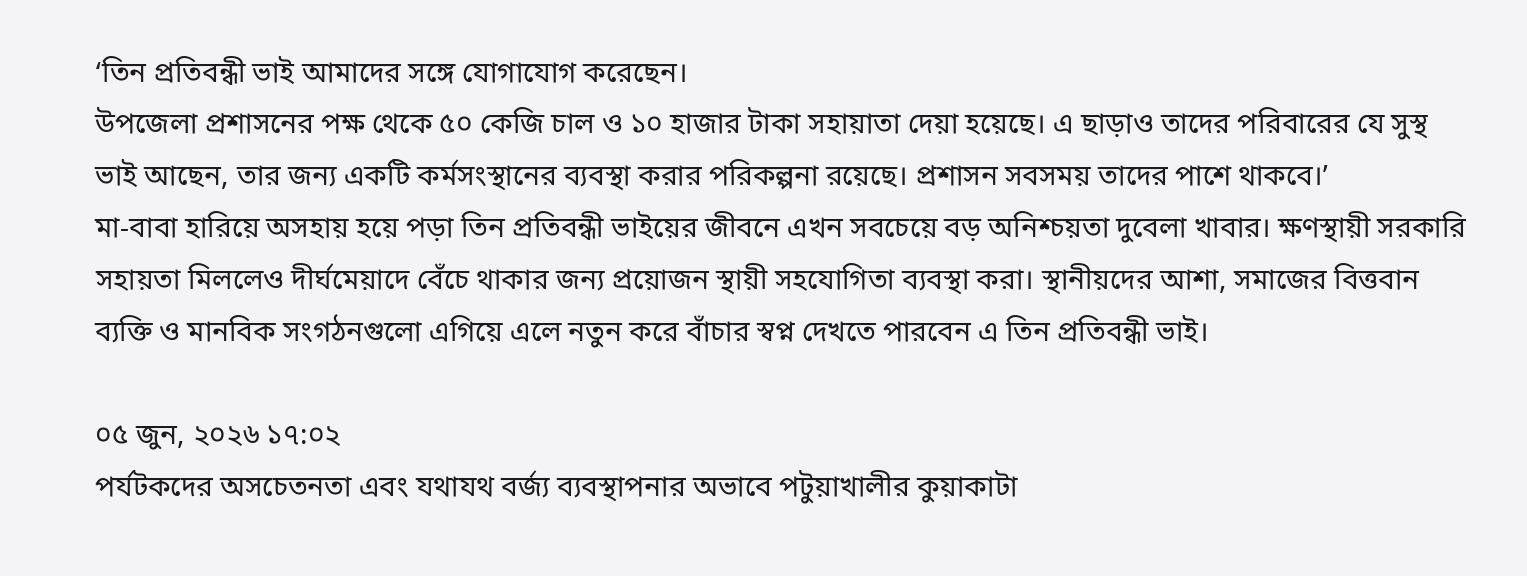‘তিন প্রতিবন্ধী ভাই আমাদের সঙ্গে যোগাযোগ করেছেন।
উপজেলা প্রশাসনের পক্ষ থেকে ৫০ কেজি চাল ও ১০ হাজার টাকা সহায়াতা দেয়া হয়েছে। এ ছাড়াও তাদের পরিবারের যে সুস্থ ভাই আছেন, তার জন্য একটি কর্মসংস্থানের ব্যবস্থা করার পরিকল্পনা রয়েছে। প্রশাসন সবসময় তাদের পাশে থাকবে।’
মা-বাবা হারিয়ে অসহায় হয়ে পড়া তিন প্রতিবন্ধী ভাইয়ের জীবনে এখন সবচেয়ে বড় অনিশ্চয়তা দুবেলা খাবার। ক্ষণস্থায়ী সরকারি সহায়তা মিললেও দীর্ঘমেয়াদে বেঁচে থাকার জন্য প্রয়োজন স্থায়ী সহযোগিতা ব্যবস্থা করা। স্থানীয়দের আশা, সমাজের বিত্তবান ব্যক্তি ও মানবিক সংগঠনগুলো এগিয়ে এলে নতুন করে বাঁচার স্বপ্ন দেখতে পারবেন এ তিন প্রতিবন্ধী ভাই।

০৫ জুন, ২০২৬ ১৭:০২
পর্যটকদের অসচেতনতা এবং যথাযথ বর্জ্য ব্যবস্থাপনার অভাবে পটুয়াখালীর কুয়াকাটা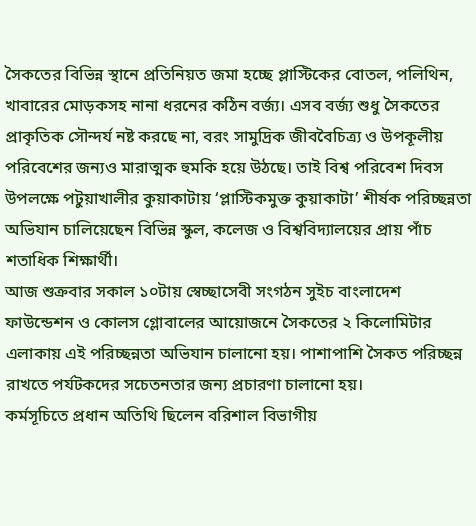সৈকতের বিভিন্ন স্থানে প্রতিনিয়ত জমা হচ্ছে প্লাস্টিকের বোতল, পলিথিন, খাবারের মোড়কসহ নানা ধরনের কঠিন বর্জ্য। এসব বর্জ্য শুধু সৈকতের প্রাকৃতিক সৌন্দর্য নষ্ট করছে না, বরং সামুদ্রিক জীববৈচিত্র্য ও উপকূলীয় পরিবেশের জন্যও মারাত্মক হুমকি হয়ে উঠছে। তাই বিশ্ব পরিবেশ দিবস উপলক্ষে পটুয়াখালীর কুয়াকাটায় ‘প্লাস্টিকমুক্ত কুয়াকাটা’ শীর্ষক পরিচ্ছন্নতা অভিযান চালিয়েছেন বিভিন্ন স্কুল, কলেজ ও বিশ্ববিদ্যালয়ের প্রায় পাঁচ শতাধিক শিক্ষার্থী।
আজ শুক্রবার সকাল ১০টায় স্বেচ্ছাসেবী সংগঠন সুইচ বাংলাদেশ ফাউন্ডেশন ও কোলস গ্লোবালের আয়োজনে সৈকতের ২ কিলোমিটার এলাকায় এই পরিচ্ছন্নতা অভিযান চালানো হয়। পাশাপাশি সৈকত পরিচ্ছন্ন রাখতে পর্যটকদের সচেতনতার জন্য প্রচারণা চালানো হয়।
কর্মসূচিতে প্রধান অতিথি ছিলেন বরিশাল বিভাগীয়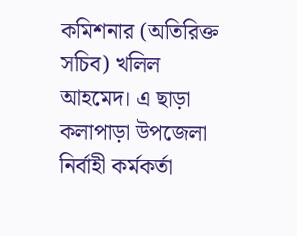কমিশনার (অতিরিক্ত সচিব) খলিল আহমেদ। এ ছাড়া কলাপাড়া উপজেলা নির্বাহী কর্মকর্তা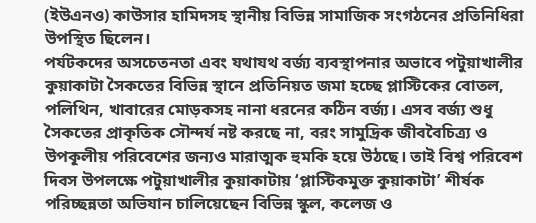(ইউএনও) কাউসার হামিদসহ স্থানীয় বিভিন্ন সামাজিক সংগঠনের প্রতিনিধিরা উপস্থিত ছিলেন।
পর্যটকদের অসচেতনতা এবং যথাযথ বর্জ্য ব্যবস্থাপনার অভাবে পটুয়াখালীর কুয়াকাটা সৈকতের বিভিন্ন স্থানে প্রতিনিয়ত জমা হচ্ছে প্লাস্টিকের বোতল, পলিথিন, খাবারের মোড়কসহ নানা ধরনের কঠিন বর্জ্য। এসব বর্জ্য শুধু সৈকতের প্রাকৃতিক সৌন্দর্য নষ্ট করছে না, বরং সামুদ্রিক জীববৈচিত্র্য ও উপকূলীয় পরিবেশের জন্যও মারাত্মক হুমকি হয়ে উঠছে। তাই বিশ্ব পরিবেশ দিবস উপলক্ষে পটুয়াখালীর কুয়াকাটায় ‘প্লাস্টিকমুক্ত কুয়াকাটা’ শীর্ষক পরিচ্ছন্নতা অভিযান চালিয়েছেন বিভিন্ন স্কুল, কলেজ ও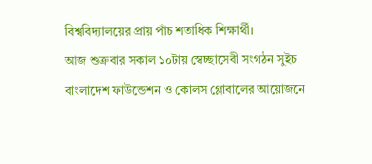বিশ্ববিদ্যালয়ের প্রায় পাঁচ শতাধিক শিক্ষার্থী।
আজ শুক্রবার সকাল ১০টায় স্বেচ্ছাসেবী সংগঠন সুইচ বাংলাদেশ ফাউন্ডেশন ও কোলস গ্লোবালের আয়োজনে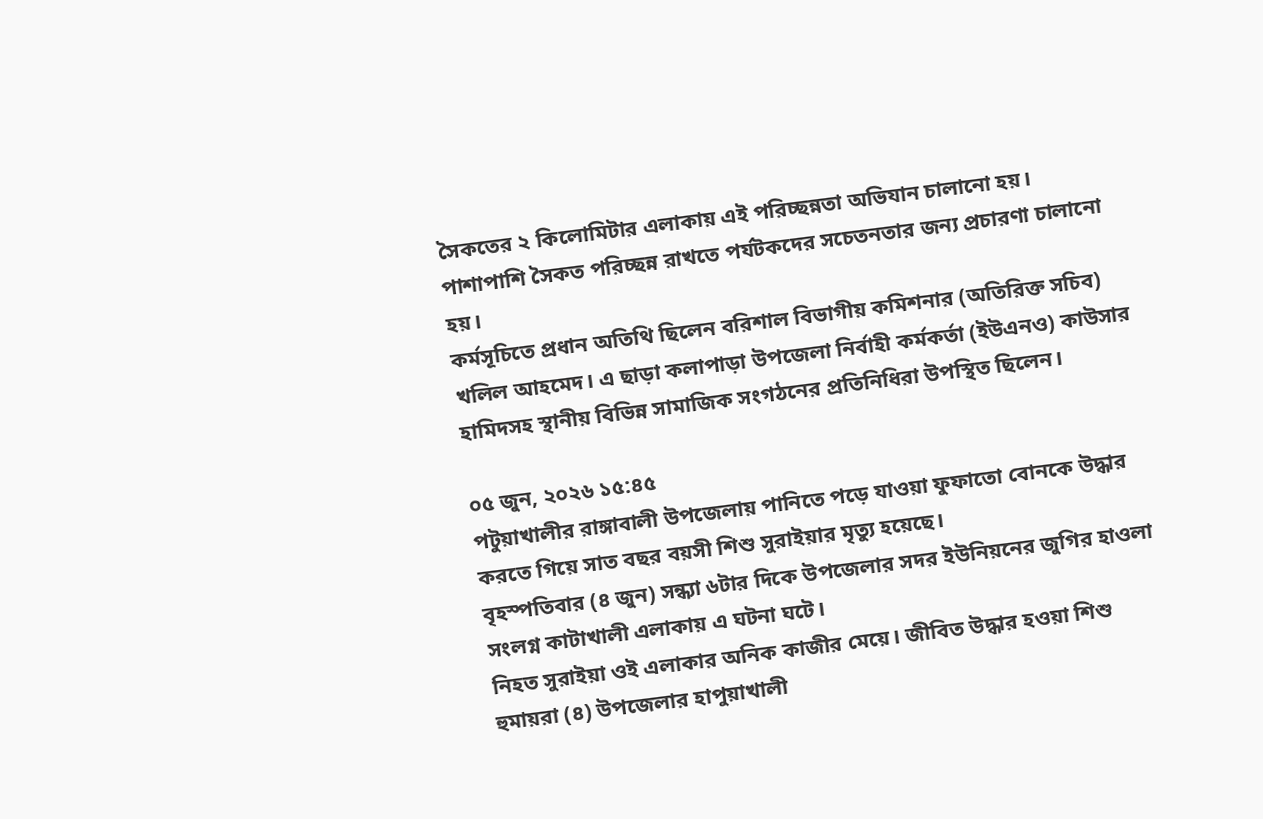সৈকতের ২ কিলোমিটার এলাকায় এই পরিচ্ছন্নতা অভিযান চালানো হয়। পাশাপাশি সৈকত পরিচ্ছন্ন রাখতে পর্যটকদের সচেতনতার জন্য প্রচারণা চালানো হয়।
কর্মসূচিতে প্রধান অতিথি ছিলেন বরিশাল বিভাগীয় কমিশনার (অতিরিক্ত সচিব) খলিল আহমেদ। এ ছাড়া কলাপাড়া উপজেলা নির্বাহী কর্মকর্তা (ইউএনও) কাউসার হামিদসহ স্থানীয় বিভিন্ন সামাজিক সংগঠনের প্রতিনিধিরা উপস্থিত ছিলেন।

০৫ জুন, ২০২৬ ১৫:৪৫
পটুয়াখালীর রাঙ্গাবালী উপজেলায় পানিতে পড়ে যাওয়া ফুফাতো বোনকে উদ্ধার করতে গিয়ে সাত বছর বয়সী শিশু সুরাইয়ার মৃত্যু হয়েছে।
বৃহস্পতিবার (৪ জুন) সন্ধ্যা ৬টার দিকে উপজেলার সদর ইউনিয়নের জুগির হাওলা সংলগ্ন কাটাখালী এলাকায় এ ঘটনা ঘটে।
নিহত সুরাইয়া ওই এলাকার অনিক কাজীর মেয়ে। জীবিত উদ্ধার হওয়া শিশু হুমায়রা (৪) উপজেলার হাপুয়াখালী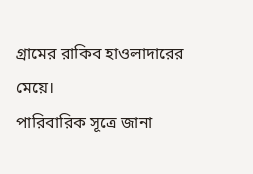গ্রামের রাকিব হাওলাদারের মেয়ে।
পারিবারিক সূত্রে জানা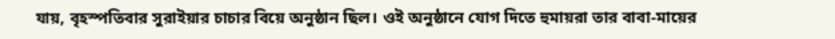যায়, বৃহস্পতিবার সুরাইয়ার চাচার বিয়ে অনুষ্ঠান ছিল। ওই অনুষ্ঠানে যোগ দিতে হুমায়রা তার বাবা-মায়ের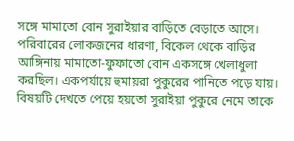সঙ্গে মামাতো বোন সুরাইয়ার বাড়িতে বেড়াতে আসে।
পরিবারের লোকজনের ধারণা, বিকেল থেকে বাড়ির আঙ্গিনায় মামাতো-ফুফাতো বোন একসঙ্গে খেলাধুলা করছিল। একপর্যায়ে হুমায়রা পুকুরের পানিতে পড়ে যায়। বিষয়টি দেখতে পেয়ে হয়তো সুরাইয়া পুকুরে নেমে তাকে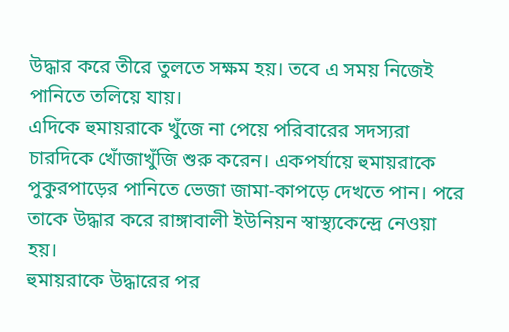উদ্ধার করে তীরে তুলতে সক্ষম হয়। তবে এ সময় নিজেই পানিতে তলিয়ে যায়।
এদিকে হুমায়রাকে খুঁজে না পেয়ে পরিবারের সদস্যরা চারদিকে খোঁজাখুঁজি শুরু করেন। একপর্যায়ে হুমায়রাকে পুকুরপাড়ের পানিতে ভেজা জামা-কাপড়ে দেখতে পান। পরে তাকে উদ্ধার করে রাঙ্গাবালী ইউনিয়ন স্বাস্থ্যকেন্দ্রে নেওয়া হয়।
হুমায়রাকে উদ্ধারের পর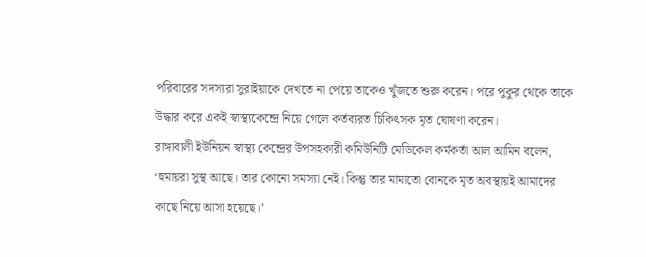পরিবারের সদস্যরা সুরাইয়াকে দেখতে না পেয়ে তাকেও খুঁজতে শুরু করেন। পরে পুকুর থেকে তাকে উদ্ধার করে একই স্বাস্থ্যকেন্দ্রে নিয়ে গেলে কর্তব্যরত চিকিৎসক মৃত ঘোষণা করেন।
রাঙ্গাবালী ইউনিয়ন স্বাস্থ্য কেন্দ্রের উপসহকারী কমিউনিটি মেডিকেল কর্মকর্তা আল আমিন বলেন, ‘হুমায়রা সুস্থ আছে। তার কোনো সমস্যা নেই। কিন্তু তার মামাতো বোনকে মৃত অবস্থায়ই আমাদের কাছে নিয়ে আসা হয়েছে।’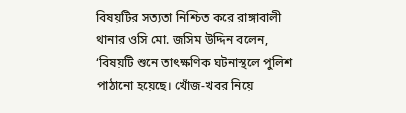বিষয়টির সত্যতা নিশ্চিত করে রাঙ্গাবালী থানার ওসি মো. জসিম উদ্দিন বলেন, ‘বিষয়টি শুনে তাৎক্ষণিক ঘটনাস্থলে পুলিশ পাঠানো হয়েছে। খোঁজ-খবর নিয়ে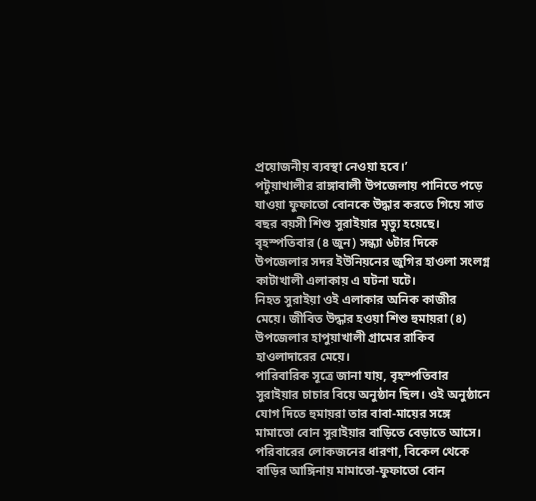প্রয়োজনীয় ব্যবস্থা নেওয়া হবে।’
পটুয়াখালীর রাঙ্গাবালী উপজেলায় পানিতে পড়ে যাওয়া ফুফাতো বোনকে উদ্ধার করতে গিয়ে সাত বছর বয়সী শিশু সুরাইয়ার মৃত্যু হয়েছে।
বৃহস্পতিবার (৪ জুন) সন্ধ্যা ৬টার দিকে উপজেলার সদর ইউনিয়নের জুগির হাওলা সংলগ্ন কাটাখালী এলাকায় এ ঘটনা ঘটে।
নিহত সুরাইয়া ওই এলাকার অনিক কাজীর মেয়ে। জীবিত উদ্ধার হওয়া শিশু হুমায়রা (৪) উপজেলার হাপুয়াখালী গ্রামের রাকিব হাওলাদারের মেয়ে।
পারিবারিক সূত্রে জানা যায়, বৃহস্পতিবার সুরাইয়ার চাচার বিয়ে অনুষ্ঠান ছিল। ওই অনুষ্ঠানে যোগ দিতে হুমায়রা তার বাবা-মায়ের সঙ্গে মামাতো বোন সুরাইয়ার বাড়িতে বেড়াতে আসে।
পরিবারের লোকজনের ধারণা, বিকেল থেকে বাড়ির আঙ্গিনায় মামাতো-ফুফাতো বোন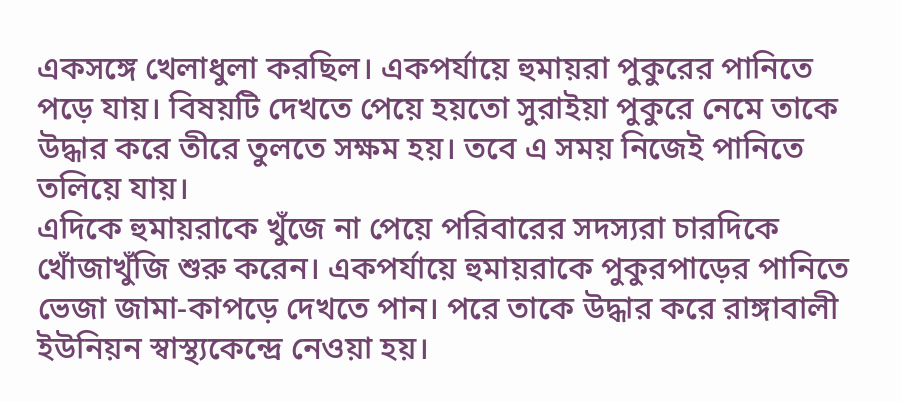একসঙ্গে খেলাধুলা করছিল। একপর্যায়ে হুমায়রা পুকুরের পানিতে পড়ে যায়। বিষয়টি দেখতে পেয়ে হয়তো সুরাইয়া পুকুরে নেমে তাকে উদ্ধার করে তীরে তুলতে সক্ষম হয়। তবে এ সময় নিজেই পানিতে তলিয়ে যায়।
এদিকে হুমায়রাকে খুঁজে না পেয়ে পরিবারের সদস্যরা চারদিকে খোঁজাখুঁজি শুরু করেন। একপর্যায়ে হুমায়রাকে পুকুরপাড়ের পানিতে ভেজা জামা-কাপড়ে দেখতে পান। পরে তাকে উদ্ধার করে রাঙ্গাবালী ইউনিয়ন স্বাস্থ্যকেন্দ্রে নেওয়া হয়।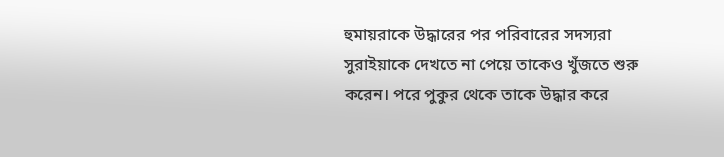হুমায়রাকে উদ্ধারের পর পরিবারের সদস্যরা সুরাইয়াকে দেখতে না পেয়ে তাকেও খুঁজতে শুরু করেন। পরে পুকুর থেকে তাকে উদ্ধার করে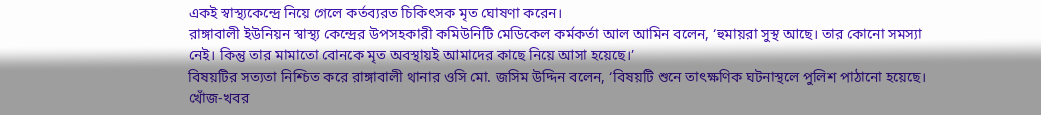একই স্বাস্থ্যকেন্দ্রে নিয়ে গেলে কর্তব্যরত চিকিৎসক মৃত ঘোষণা করেন।
রাঙ্গাবালী ইউনিয়ন স্বাস্থ্য কেন্দ্রের উপসহকারী কমিউনিটি মেডিকেল কর্মকর্তা আল আমিন বলেন, ‘হুমায়রা সুস্থ আছে। তার কোনো সমস্যা নেই। কিন্তু তার মামাতো বোনকে মৃত অবস্থায়ই আমাদের কাছে নিয়ে আসা হয়েছে।’
বিষয়টির সত্যতা নিশ্চিত করে রাঙ্গাবালী থানার ওসি মো. জসিম উদ্দিন বলেন, ‘বিষয়টি শুনে তাৎক্ষণিক ঘটনাস্থলে পুলিশ পাঠানো হয়েছে। খোঁজ-খবর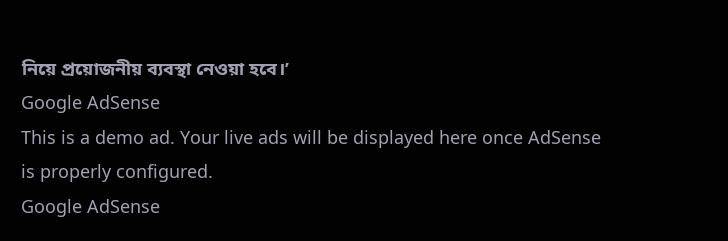নিয়ে প্রয়োজনীয় ব্যবস্থা নেওয়া হবে।’
Google AdSense
This is a demo ad. Your live ads will be displayed here once AdSense is properly configured.
Google AdSense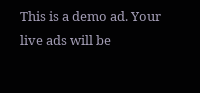This is a demo ad. Your live ads will be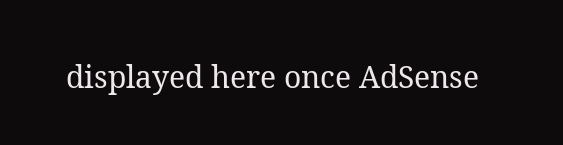displayed here once AdSense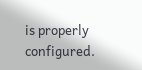is properly configured.